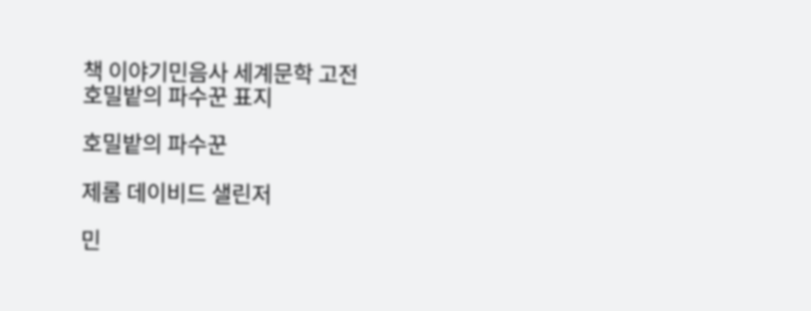책 이야기민음사 세계문학 고전
호밀밭의 파수꾼 표지

호밀밭의 파수꾼

제롬 데이비드 샐린저

민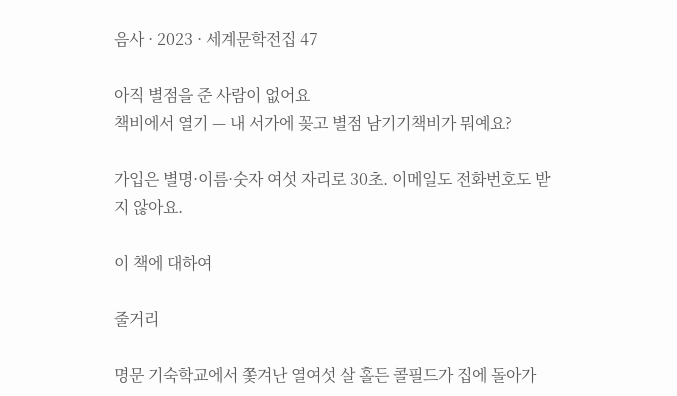음사 · 2023 · 세계문학전집 47

아직 별점을 준 사람이 없어요
책비에서 열기 — 내 서가에 꽂고 별점 남기기책비가 뭐예요?

가입은 별명·이름·숫자 여섯 자리로 30초. 이메일도 전화번호도 받지 않아요.

이 책에 대하여

줄거리

명문 기숙학교에서 쫓겨난 열여섯 살 홀든 콜필드가 집에 돌아가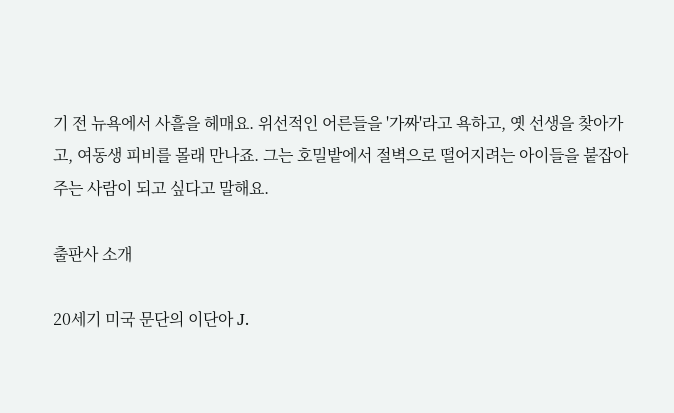기 전 뉴욕에서 사흘을 헤매요. 위선적인 어른들을 '가짜'라고 욕하고, 옛 선생을 찾아가고, 여동생 피비를 몰래 만나죠. 그는 호밀밭에서 절벽으로 떨어지려는 아이들을 붙잡아 주는 사람이 되고 싶다고 말해요.

출판사 소개

20세기 미국 문단의 이단아 J.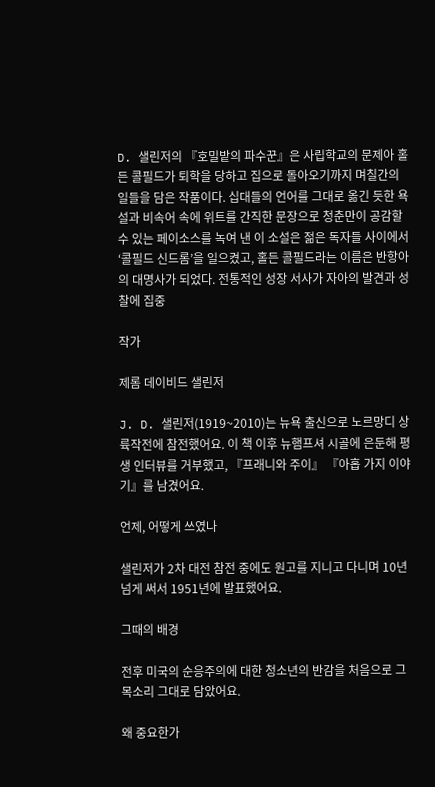D. 샐린저의 『호밀밭의 파수꾼』은 사립학교의 문제아 홀든 콜필드가 퇴학을 당하고 집으로 돌아오기까지 며칠간의 일들을 담은 작품이다. 십대들의 언어를 그대로 옮긴 듯한 욕설과 비속어 속에 위트를 간직한 문장으로 청춘만이 공감할 수 있는 페이소스를 녹여 낸 이 소설은 젊은 독자들 사이에서 ‘콜필드 신드롬’을 일으켰고, 홀든 콜필드라는 이름은 반항아의 대명사가 되었다. 전통적인 성장 서사가 자아의 발견과 성찰에 집중

작가

제롬 데이비드 샐린저

J. D. 샐린저(1919~2010)는 뉴욕 출신으로 노르망디 상륙작전에 참전했어요. 이 책 이후 뉴햄프셔 시골에 은둔해 평생 인터뷰를 거부했고, 『프래니와 주이』 『아홉 가지 이야기』를 남겼어요.

언제, 어떻게 쓰였나

샐린저가 2차 대전 참전 중에도 원고를 지니고 다니며 10년 넘게 써서 1951년에 발표했어요.

그때의 배경

전후 미국의 순응주의에 대한 청소년의 반감을 처음으로 그 목소리 그대로 담았어요.

왜 중요한가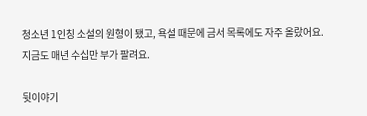청소년 1인칭 소설의 원형이 됐고, 욕설 때문에 금서 목록에도 자주 올랐어요. 지금도 매년 수십만 부가 팔려요.

뒷이야기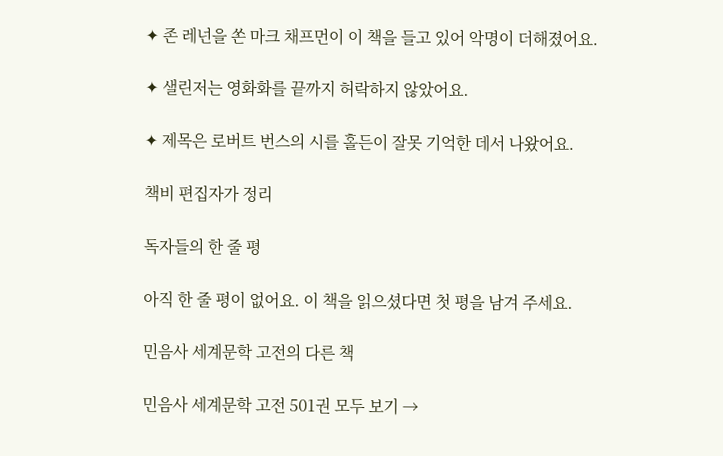✦ 존 레넌을 쏜 마크 채프먼이 이 책을 들고 있어 악명이 더해졌어요.

✦ 샐린저는 영화화를 끝까지 허락하지 않았어요.

✦ 제목은 로버트 번스의 시를 홀든이 잘못 기억한 데서 나왔어요.

책비 편집자가 정리

독자들의 한 줄 평

아직 한 줄 평이 없어요. 이 책을 읽으셨다면 첫 평을 남겨 주세요.

민음사 세계문학 고전의 다른 책

민음사 세계문학 고전 501권 모두 보기 →